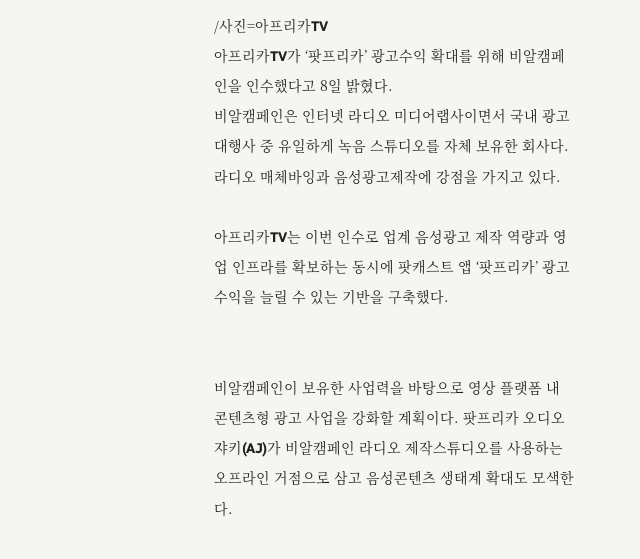/사진=아프리카TV
아프리카TV가 ‘팟프리카’ 광고수익 확대를 위해 비알캠페인을 인수했다고 8일 밝혔다.
비알캠페인은 인터넷 라디오 미디어랩사이면서 국내 광고대행사 중 유일하게 녹음 스튜디오를 자체 보유한 회사다. 라디오 매체바잉과 음성광고제작에 강점을 가지고 있다.

아프리카TV는 이번 인수로 업계 음성광고 제작 역량과 영업 인프라를 확보하는 동시에 팟캐스트 앱 ‘팟프리카’ 광고 수익을 늘릴 수 있는 기반을 구축했다.


비알캠페인이 보유한 사업력을 바탕으로 영상 플랫폼 내 콘텐츠형 광고 사업을 강화할 계획이다. 팟프리카 오디오 쟈키(AJ)가 비알캠페인 라디오 제작스튜디오를 사용하는 오프라인 거점으로 삼고 음성콘텐츠 생태계 확대도 모색한다.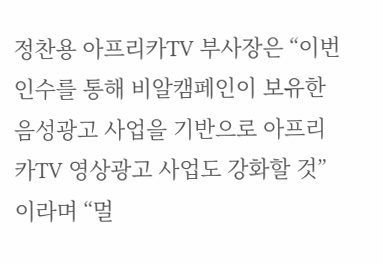정찬용 아프리카TV 부사장은 “이번 인수를 통해 비알캠페인이 보유한 음성광고 사업을 기반으로 아프리카TV 영상광고 사업도 강화할 것”이라며 “멀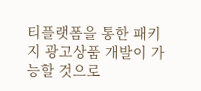티플랫폼을 통한 패키지 광고상품 개발이 가능할 것으로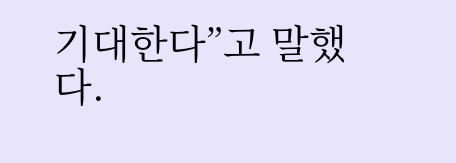기대한다”고 말했다.